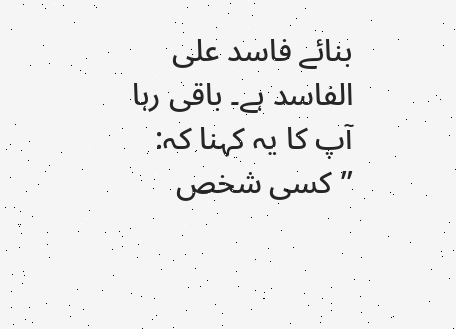بنائے فاسد علی الفاسد ہے۔ باقی رہا آپ کا یہ کہنا کہ: ’’کسی شخص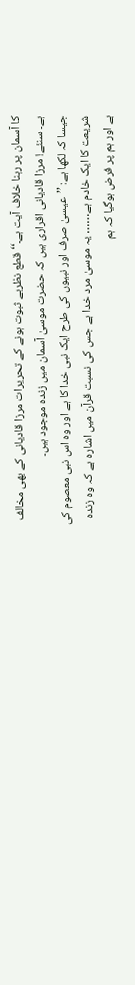کا آسمان پر رہنا خلاف آیت ہے۔‘‘ قطع نظربے ثبوت ہونے کے تحریرات مرزا قادیانی کے بھی مخالف ہے۔ سنئے! مرزا قادیانی اقراری ہیں کہ حضرت موسیٰ آسمان میں زندہ موجود ہیں۔
جیسا کہ لکھا ہے: ’’عیسیٰ صرف اور نبیوں کی طرح ایک نبی خدا کا ہے اور وہ اس نبی معصوم کی شریعت کا ایک خادم ہے…… یہ موسیٰ مرد خدا ہے جس کی نسبت قرآن میں اشارہ ہے کہ وہ زندہ ہے اور ہم پر فرض ہوگیا کہ ہم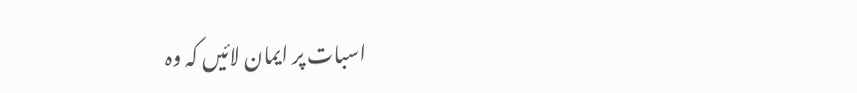اسبات پر ایمان لائیں کہ وہ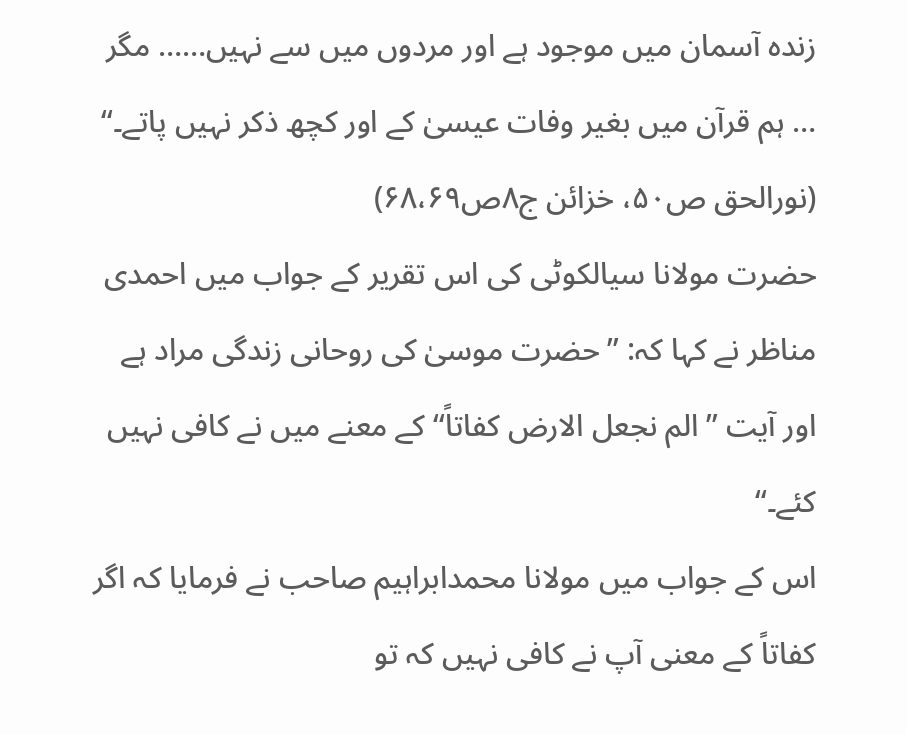زندہ آسمان میں موجود ہے اور مردوں میں سے نہیں…… مگر … ہم قرآن میں بغیر وفات عیسیٰ کے اور کچھ ذکر نہیں پاتے۔‘‘ (نورالحق ص۵۰، خزائن ج۸ص۶۸،۶۹)
حضرت مولانا سیالکوٹی کی اس تقریر کے جواب میں احمدی مناظر نے کہا کہ: ’’حضرت موسیٰ کی روحانی زندگی مراد ہے اور آیت ’’الم نجعل الارض کفاتاً‘‘ کے معنے میں نے کافی نہیں کئے۔‘‘
اس کے جواب میں مولانا محمدابراہیم صاحب نے فرمایا کہ اگر کفاتاً کے معنی آپ نے کافی نہیں کہ تو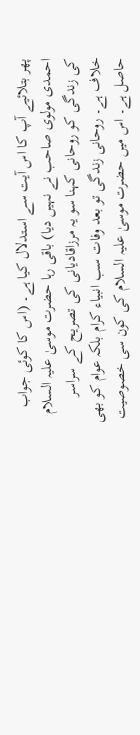پھر بتلائیے آپ کا اس آیت سے استدلال کیا ہے۔ (اس کا کوئی جواب احمدی مولوی صاحب نے نہیں دیا) باقی رہا حضرت موسیٰ علیہ السلام کی زندگی کو روحانی کہنا سو یہ مرزاقادیانی کی تصریح کے سراسر خلاف ہے۔ روحانی زندگی تو بعد وفات سب انبیاء کرام بلکہ عوام کو بھی حاصل ہے۔ اس میں حضرت موسیٰ علیہ السلام کی کون سی خصوصیت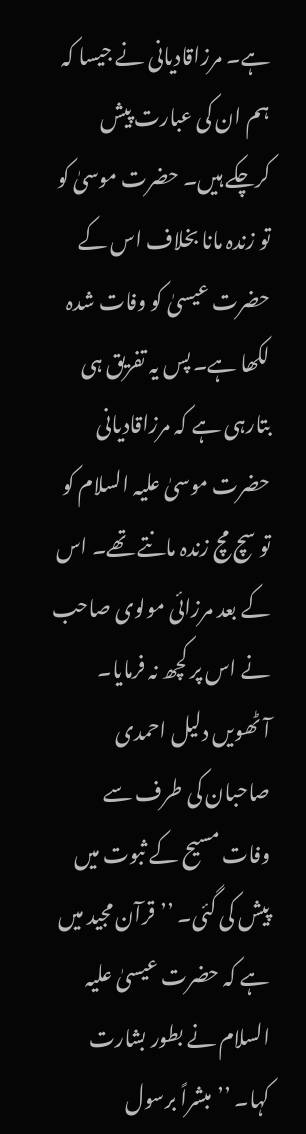ہے۔ مرزاقادیانی نے جیسا کہ ہم ان کی عبارت پیش کرچکے ہیں۔ حضرت موسیٰ کو تو زندہ مانا بخلاف اس کے حضرت عیسیٰ کو وفات شدہ لکھا ہے۔ پس یہ تفریق ہی بتارہی ہے کہ مرزاقادیانی حضرت موسیٰ علیہ السلام کو تو سچ مچ زندہ مانتے تھے۔ اس کے بعد مرزائی مولوی صاحب نے اس پر کچھ نہ فرمایا۔
آٹھویں دلیل احمدی صاحبان کی طرف سے وفات مسیح کے ثبوت میں پیش کی گئی۔ ’’قرآن مجید میں ہے کہ حضرت عیسیٰ علیہ السلام نے بطور بشارت کہا۔ ’’مبشراً برسول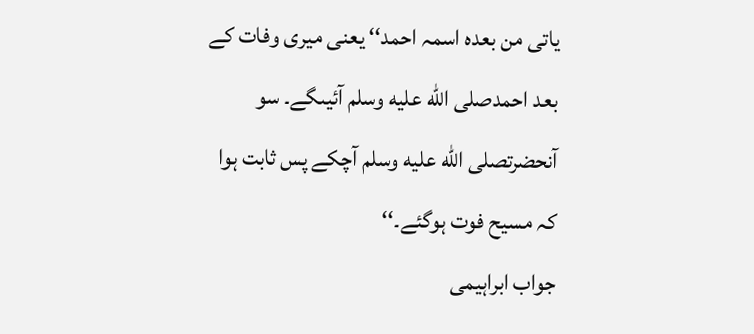یاتی من بعدہ اسمہ احمد‘‘ یعنی میری وفات کے بعد احمدصلى الله عليه وسلم آئیںگے۔ سو آنحضرتصلى الله عليه وسلم آچکے پس ثابت ہوا کہ مسیح فوت ہوگئے۔‘‘
جواب ابراہیمی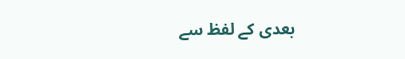بعدی کے لفظ سے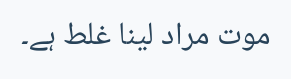موت مراد لینا غلط ہے۔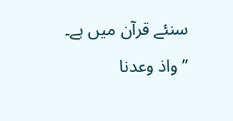سنئے قرآن میں ہے۔ ’’واذ وعدنا